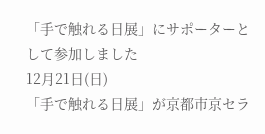「手で触れる日展」にサポーターとして参加しました
12月21日(日)
「手で触れる日展」が京都市京セラ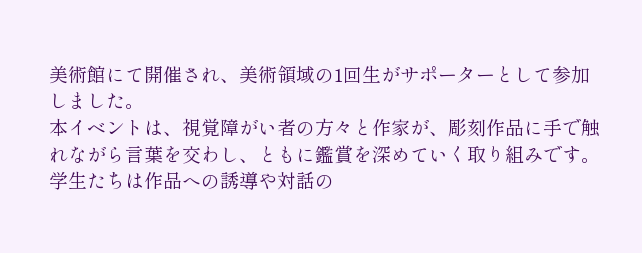美術館にて開催され、美術領域の1回生がサポーターとして参加しました。
本イベントは、視覚障がい者の方々と作家が、彫刻作品に手で触れながら言葉を交わし、ともに鑑賞を深めていく取り組みです。
学生たちは作品への誘導や対話の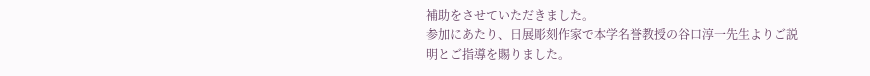補助をさせていただきました。
参加にあたり、日展彫刻作家で本学名誉教授の谷口淳一先生よりご説明とご指導を賜りました。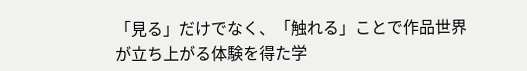「見る」だけでなく、「触れる」ことで作品世界が立ち上がる体験を得た学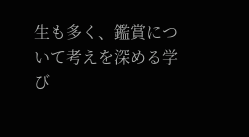生も多く、鑑賞について考えを深める学び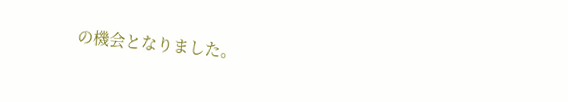の機会となりました。